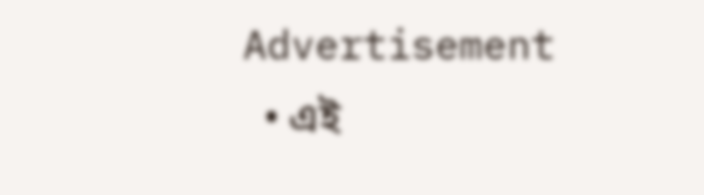Advertisement
  • এই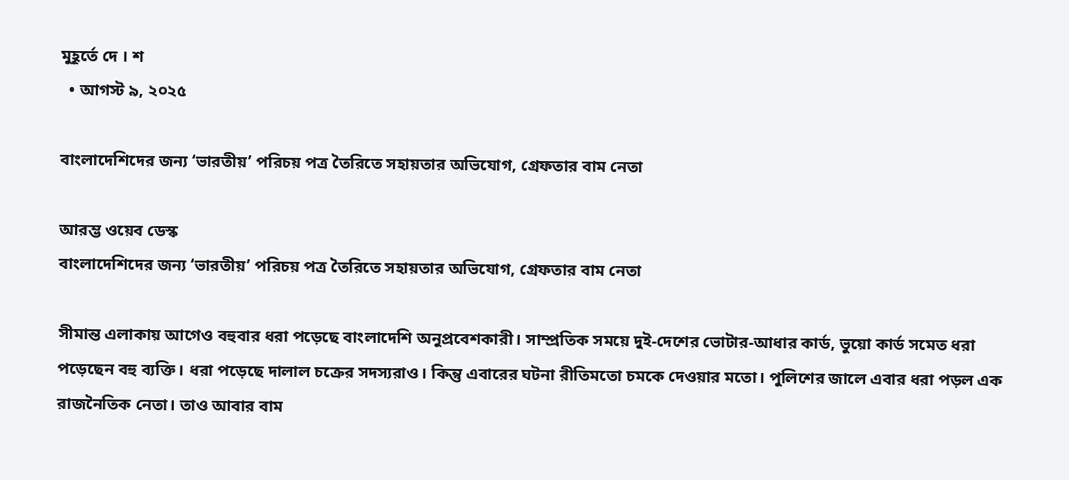মুহূর্তে দে । শ
  • আগস্ট ৯, ২০২৫

বাংলাদেশিদের জন্য ‘ভারতীয়’ পরিচয় পত্র তৈরিতে সহা‌য়তার অভিযোগ, গ্রেফতার বাম নেতা

আরম্ভ ওয়েব ডেস্ক
বাংলাদেশিদের জন্য ‘ভারতীয়’ পরিচয় পত্র তৈরিতে সহা‌য়তার অভিযোগ, গ্রেফতার বাম নেতা

সীমান্ত এলাকায় আগেও বহুবার ধরা পড়েছে বাংলাদেশি অনুপ্রবেশকারী। সাম্প্রতিক সময়ে দুই-দেশের ভোটার-আধার কার্ড, ভুয়ো কার্ড সমেত ধরা পড়েছেন বহু ব্যক্তি। ধরা পড়েছে দালাল চক্রের সদস্যরাও। কিন্তু এবারের ঘটনা রীতিমতো চমকে দেওয়ার মতো। পুলিশের জালে এবার ধরা পড়ল এক রাজনৈতিক নেতা। তাও আবার বাম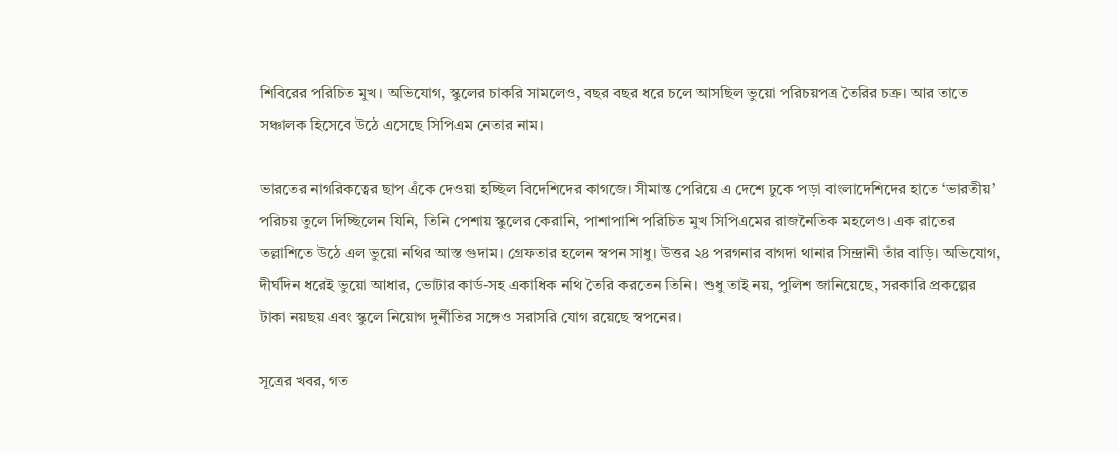শিবিরের পরিচিত মুখ। অভিযোগ, স্কুলের চাকরি সামলেও, বছর বছর ধরে চলে আসছিল ভুয়ো পরিচয়পত্র তৈরির চক্র। আর তাতে সঞ্চালক হিসেবে উঠে এসেছে সিপিএম নেতার নাম।

ভারতের নাগরিকত্বের ছাপ এঁকে দেওয়া হচ্ছিল বিদেশিদের কাগজে। সীমান্ত পেরিয়ে এ দেশে ঢুকে পড়া বাংলাদেশিদের হাতে ‘ভারতীয়’ পরিচয় তুলে দিচ্ছিলেন যিনি, তিনি পেশায় স্কুলের কেরানি, পাশাপাশি পরিচিত মুখ সিপিএমের রাজনৈতিক মহলেও। এক রাতের তল্লাশিতে উঠে এল ভুয়ো নথির আস্ত গুদাম। গ্রেফতার হলেন স্বপন সাধু। উত্তর ২৪ পরগনার বাগদা থানার সিন্দ্রানী তাঁর বাড়ি। অভিযোগ, দীর্ঘদিন ধরেই ভুয়ো আধার, ভোটার কার্ড-সহ একাধিক নথি তৈরি করতেন তিনি। শুধু তাই নয়, পুলিশ জানিয়েছে, সরকারি প্রকল্পের টাকা নয়ছয় এবং স্কুলে নিয়োগ দুর্নীতির সঙ্গেও সরাসরি যোগ রয়েছে স্বপনের।

সূত্রের খবর, গত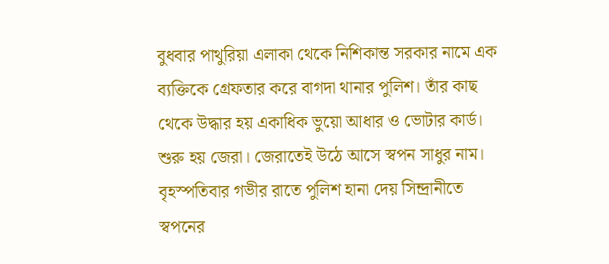বুধবার পাথুরিয়া এলাকা থেকে নিশিকান্ত সরকার নামে এক ব্যক্তিকে গ্রেফতার করে বাগদা থানার পুলিশ। তাঁর কাছ থেকে উদ্ধার হয় একাধিক ভুয়ো আধার ও ভোটার কার্ড। শুরু হয় জেরা। জেরাতেই উঠে আসে স্বপন সাধুর নাম। বৃহস্পতিবার গভীর রাতে পুলিশ হানা দেয় সিন্দ্রানীতে স্বপনের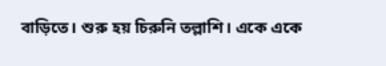বাড়িতে। শুরু হয় চিরুনি তল্লাশি। একে একে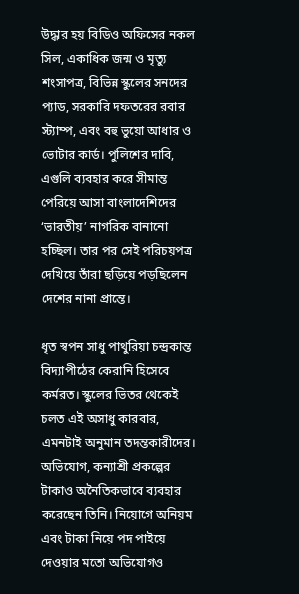উদ্ধার হয় বিডিও অফিসের নকল সিল, একাধিক জন্ম ও মৃত্যু শংসাপত্র, বিভিন্ন স্কুলের সনদের প্যাড, সরকারি দফতরের রবার স্ট্যাম্প, এবং বহু ভুয়ো আধার ও ভোটার কার্ড। পুলিশের দাবি, এগুলি ব্যবহার করে সীমান্ত পেরিয়ে আসা বাংলাদেশিদের ‘ভারতীয়’ নাগরিক বানানো হচ্ছিল। তার পর সেই পরিচয়পত্র দেখিয়ে তাঁরা ছড়িয়ে পড়ছিলেন দেশের নানা প্রান্তে।

ধৃত স্বপন সাধু পাথুরিয়া চন্দ্রকান্ত বিদ্যাপীঠের কেরানি হিসেবে কর্মরত। স্কুলের ভিতর থেকেই চলত এই অসাধু কারবার, এমনটাই অনুমান তদন্তকারীদের। অভিযোগ, কন্যাশ্রী প্রকল্পের টাকাও অনৈতিকভাবে ব্যবহার করেছেন তিনি। নিয়োগে অনিয়ম এবং টাকা নিয়ে পদ পাইয়ে দেওয়ার মতো অভিযোগও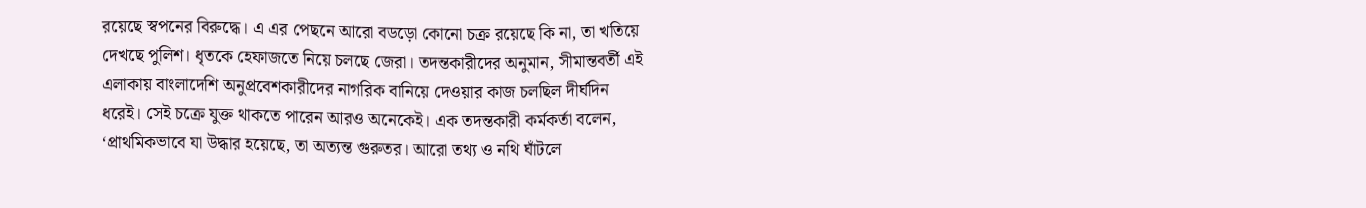রয়েছে স্বপনের বিরুদ্ধে। এ এর পেছনে আরো বডড়ো কোনো চক্র রয়েছে কি না, তা খতিয়ে দেখছে পুলিশ। ধৃতকে হেফাজতে নিয়ে চলছে জেরা। তদন্তকারীদের অনুমান, সীমান্তবর্তী এই এলাকায় বাংলাদেশি অনুপ্রবেশকারীদের নাগরিক বানিয়ে দেওয়ার কাজ চলছিল দীর্ঘদিন ধরেই। সেই চক্রে যুক্ত থাকতে পারেন আরও অনেকেই। এক তদন্তকারী কর্মকর্তা বলেন, ‘প্রাথমিকভাবে যা উদ্ধার হয়েছে, তা অত্যন্ত গুরুতর। আরো তথ্য ও নথি ঘাঁটলে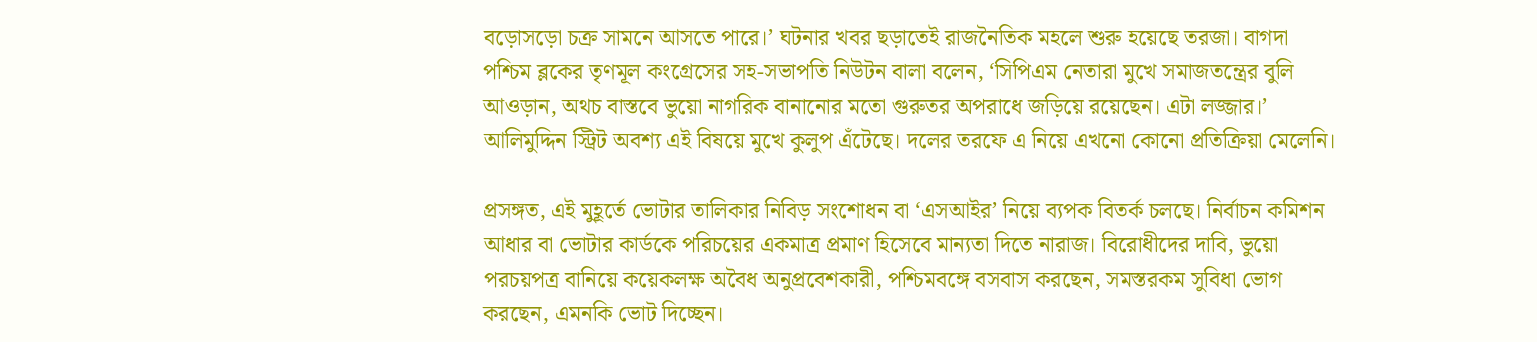বড়োসড়ো চক্র সামনে আসতে পারে।’ ঘটনার খবর ছড়াতেই রাজনৈতিক মহলে শুরু হয়েছে তরজা। বাগদা পশ্চিম ব্লকের তৃণমূল কংগ্রেসের সহ-সভাপতি নিউটন বালা বলেন, ‘সিপিএম নেতারা মুখে সমাজতন্ত্রের বুলি আওড়ান, অথচ বাস্তবে ভুয়ো নাগরিক বানানোর মতো গুরুতর অপরাধে জড়িয়ে রয়েছেন। এটা লজ্জার।’ আলিমুদ্দিন স্ট্রিট অবশ্য এই বিষয়ে মুখে কুলুপ এঁটেছে। দলের তরফে এ নিয়ে এখনো কোনো প্রতিক্রিয়া মেলেনি।

প্রসঙ্গত, এই মুহূর্তে ভোটার তালিকার নিবিড় সংশোধন বা ‘এসআইর’ নিয়ে ব্যপক বিতর্ক চলছে। নির্বাচন কমিশন আধার বা ভোটার কার্ডকে পরিচয়ের একমাত্র প্রমাণ হিসেবে মান্যতা দিতে নারাজ। বিরোধীদের দাবি, ভুয়ো পরচয়পত্র বানিয়ে কয়েকলক্ষ অবৈধ অনুপ্রবেশকারী, পশ্চিমবঙ্গে বসবাস করছেন, সমস্তরকম সুবিধা ভোগ করছেন, এমনকি ভোট দিচ্ছেন।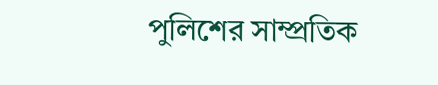পুলিশের সাম্প্রতিক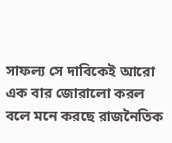সাফল্য সে দাবিকেই আরো এক বার জোরালো করল বলে মনে করছে রাজনৈতিক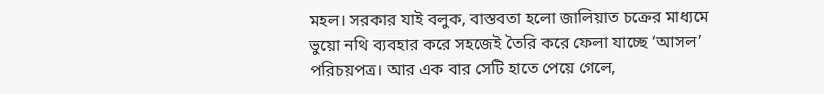মহল। সরকার যাই বলুক, বাস্তবতা হলো জালিয়াত চক্রের মাধ্যমে ভুয়ো নথি ব্যবহার করে সহজেই তৈরি করে ফেলা যাচ্ছে ‘আসল’ পরিচয়পত্র। আর এক বার সেটি হাতে পেয়ে গেলে,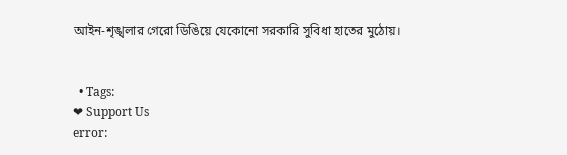আইন-শৃঙ্খলার গেরো ডিঙিয়ে যেকোনো সরকারি সুবিধা হাতের মুঠোয়।


  • Tags:
❤ Support Us
error: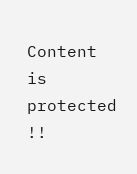Content is protected !!